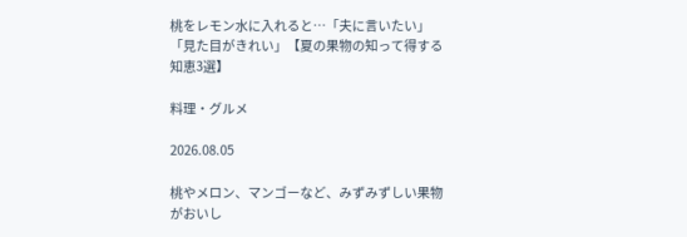桃をレモン水に入れると…「夫に言いたい」「見た目がきれい」【夏の果物の知って得する知恵3選】

料理・グルメ

2026.08.05

桃やメロン、マンゴーなど、みずみずしい果物がおいし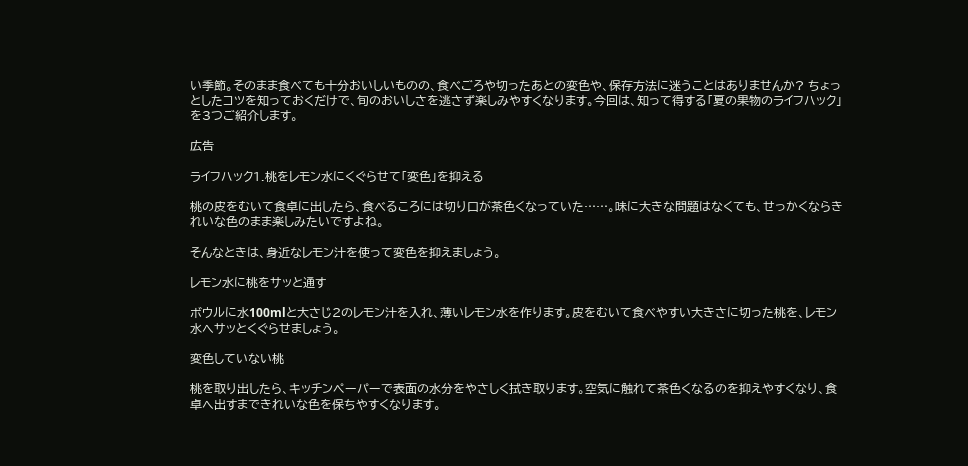い季節。そのまま食べても十分おいしいものの、食べごろや切ったあとの変色や、保存方法に迷うことはありませんか? ちょっとしたコツを知っておくだけで、旬のおいしさを逃さず楽しみやすくなります。今回は、知って得する「夏の果物のライフハック」を3つご紹介します。

広告

ライフハック1.桃をレモン水にくぐらせて「変色」を抑える

桃の皮をむいて食卓に出したら、食べるころには切り口が茶色くなっていた……。味に大きな問題はなくても、せっかくならきれいな色のまま楽しみたいですよね。

そんなときは、身近なレモン汁を使って変色を抑えましょう。

レモン水に桃をサッと通す

ボウルに水100mlと大さじ2のレモン汁を入れ、薄いレモン水を作ります。皮をむいて食べやすい大きさに切った桃を、レモン水へサッとくぐらせましょう。

変色していない桃

桃を取り出したら、キッチンペーパーで表面の水分をやさしく拭き取ります。空気に触れて茶色くなるのを抑えやすくなり、食卓へ出すまできれいな色を保ちやすくなります。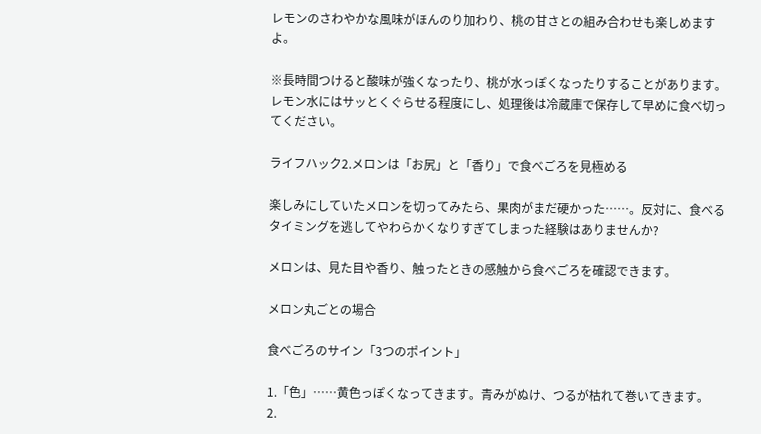レモンのさわやかな風味がほんのり加わり、桃の甘さとの組み合わせも楽しめますよ。

※長時間つけると酸味が強くなったり、桃が水っぽくなったりすることがあります。レモン水にはサッとくぐらせる程度にし、処理後は冷蔵庫で保存して早めに食べ切ってください。

ライフハック2.メロンは「お尻」と「香り」で食べごろを見極める

楽しみにしていたメロンを切ってみたら、果肉がまだ硬かった……。反対に、食べるタイミングを逃してやわらかくなりすぎてしまった経験はありませんか?

メロンは、見た目や香り、触ったときの感触から食べごろを確認できます。

メロン丸ごとの場合

食べごろのサイン「3つのポイント」

1.「色」……黄色っぽくなってきます。青みがぬけ、つるが枯れて巻いてきます。
2.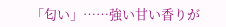「匂い」……強い甘い香りが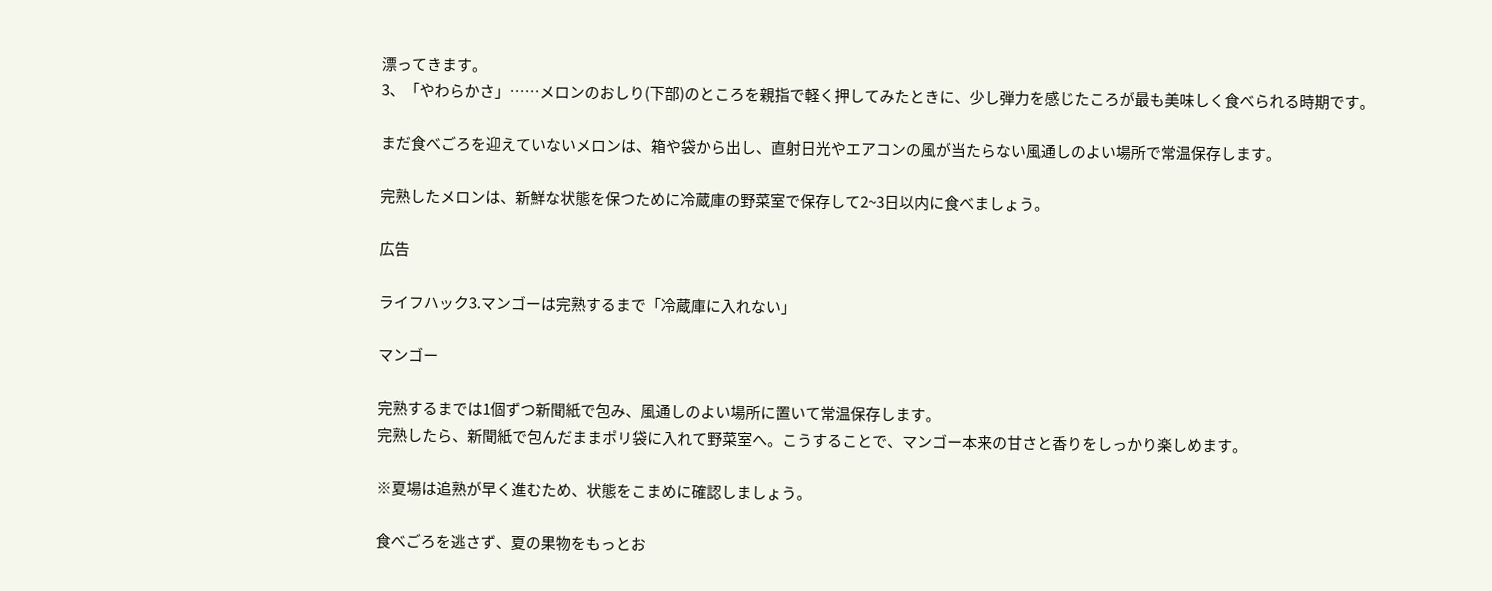漂ってきます。
3、「やわらかさ」……メロンのおしり(下部)のところを親指で軽く押してみたときに、少し弾力を感じたころが最も美味しく食べられる時期です。

まだ食べごろを迎えていないメロンは、箱や袋から出し、直射日光やエアコンの風が当たらない風通しのよい場所で常温保存します。

完熟したメロンは、新鮮な状態を保つために冷蔵庫の野菜室で保存して2~3日以内に食べましょう。

広告

ライフハック3.マンゴーは完熟するまで「冷蔵庫に入れない」

マンゴー

完熟するまでは1個ずつ新聞紙で包み、風通しのよい場所に置いて常温保存します。
完熟したら、新聞紙で包んだままポリ袋に入れて野菜室へ。こうすることで、マンゴー本来の甘さと香りをしっかり楽しめます。

※夏場は追熟が早く進むため、状態をこまめに確認しましょう。

食べごろを逃さず、夏の果物をもっとお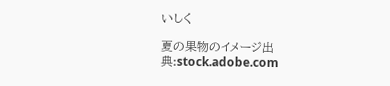いしく

夏の果物のイメージ出典:stock.adobe.com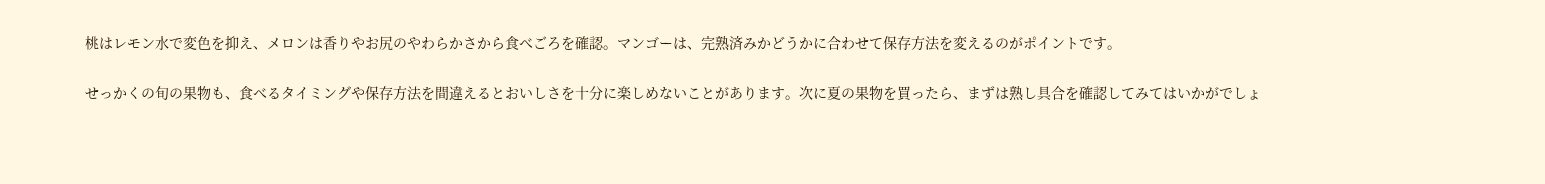桃はレモン水で変色を抑え、メロンは香りやお尻のやわらかさから食べごろを確認。マンゴーは、完熟済みかどうかに合わせて保存方法を変えるのがポイントです。

せっかくの旬の果物も、食べるタイミングや保存方法を間違えるとおいしさを十分に楽しめないことがあります。次に夏の果物を買ったら、まずは熟し具合を確認してみてはいかがでしょ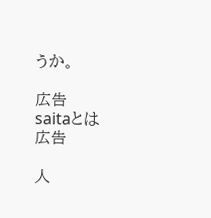うか。

広告
saitaとは
広告

人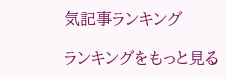気記事ランキング

ランキングをもっと見る